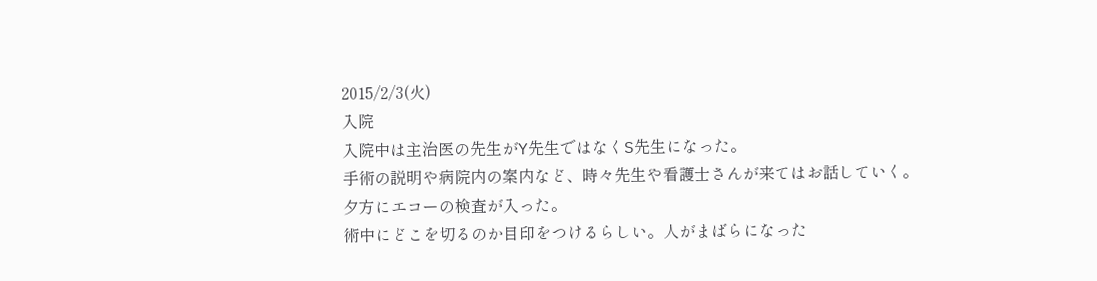2015/2/3(火)
入院
入院中は主治医の先生がY先生ではなくS先生になった。
手術の説明や病院内の案内など、時々先生や看護士さんが来てはお話していく。
夕方にエコーの検査が入った。
術中にどこを切るのか目印をつけるらしい。人がまばらになった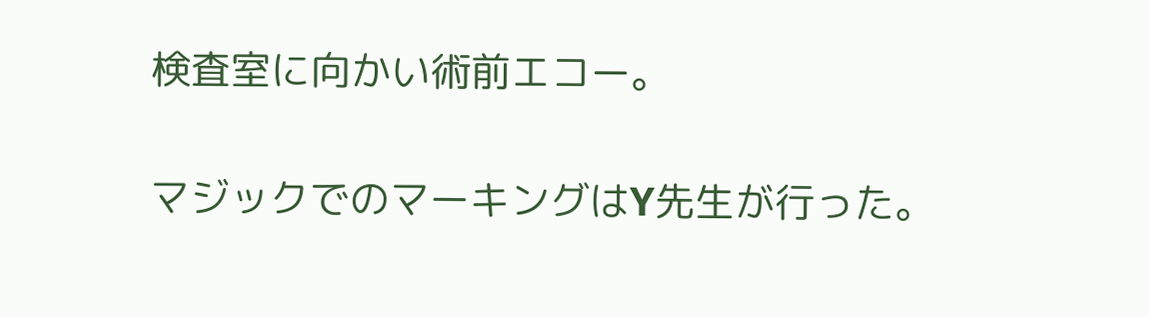検査室に向かい術前エコー。

マジックでのマーキングはY先生が行った。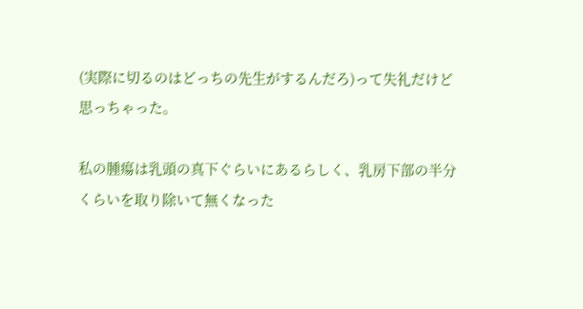(実際に切るのはどっちの先生がするんだろ)って失礼だけど思っちゃった。

私の腫瘍は乳頭の真下ぐらいにあるらしく、乳房下部の半分くらいを取り除いて無くなった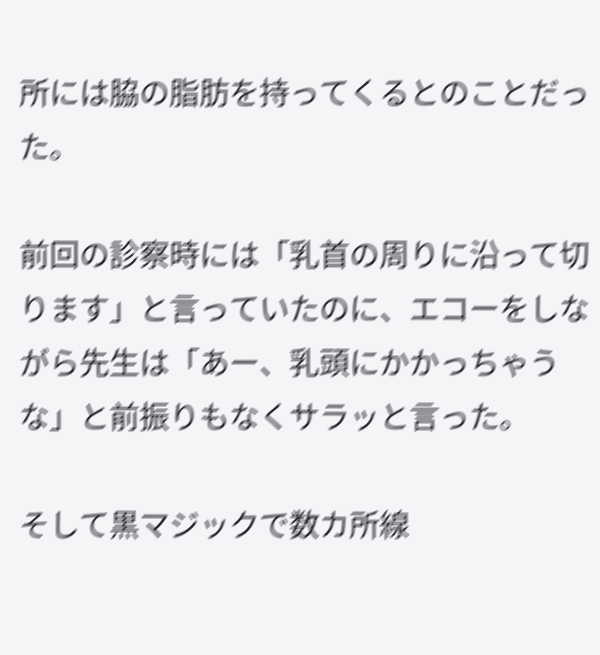所には脇の脂肪を持ってくるとのことだった。

前回の診察時には「乳首の周りに沿って切ります」と言っていたのに、エコーをしながら先生は「あー、乳頭にかかっちゃうな」と前振りもなくサラッと言った。

そして黒マジックで数カ所線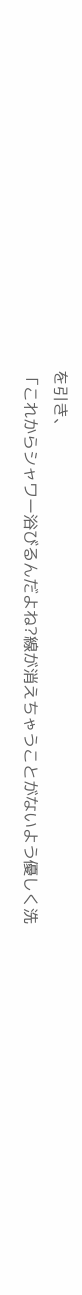を引き、
「これからシャワー浴びるんだよね?線が消えちゃうことがないよう優しく洗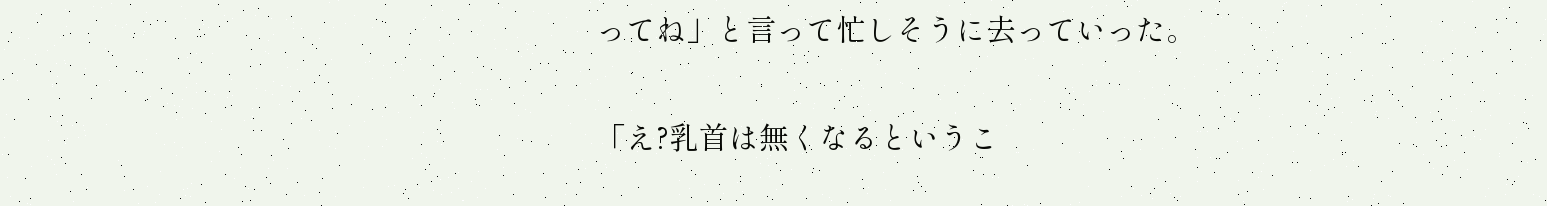ってね」と言って忙しそうに去っていった。


「え?乳首は無くなるというこ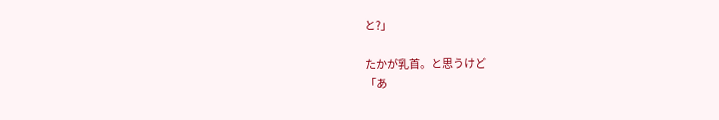と?」

たかが乳首。と思うけど
「あ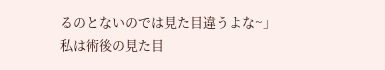るのとないのでは見た目違うよな~」
私は術後の見た目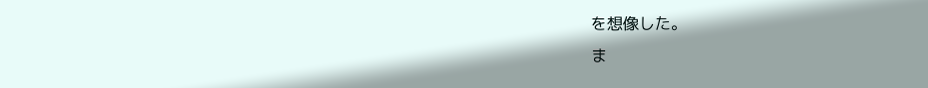を想像した。
ま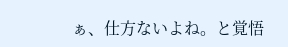ぁ、仕方ないよね。と覚悟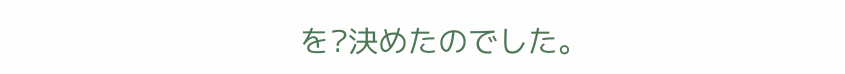を?決めたのでした。